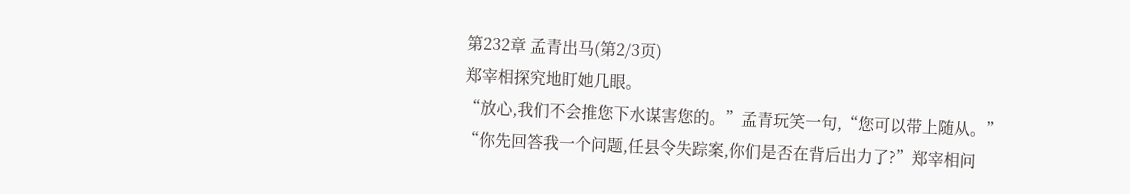第232章 孟青出马(第2/3页)
郑宰相探究地盯她几眼。
“放心,我们不会推您下水谋害您的。”孟青玩笑一句,“您可以带上随从。”
“你先回答我一个问题,任县令失踪案,你们是否在背后出力了?”郑宰相问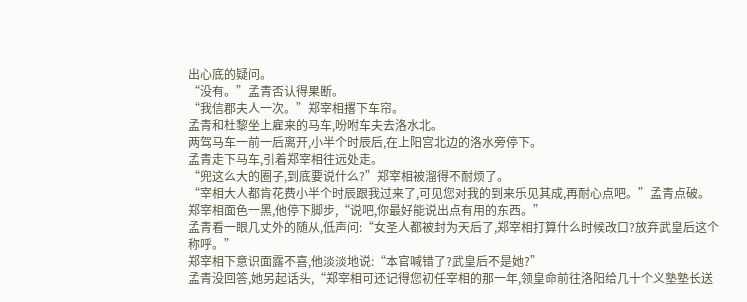出心底的疑问。
“没有。”孟青否认得果断。
“我信郡夫人一次。”郑宰相撂下车帘。
孟青和杜黎坐上雇来的马车,吩咐车夫去洛水北。
两驾马车一前一后离开,小半个时辰后,在上阳宫北边的洛水旁停下。
孟青走下马车,引着郑宰相往远处走。
“兜这么大的圈子,到底要说什么?”郑宰相被溜得不耐烦了。
“宰相大人都肯花费小半个时辰跟我过来了,可见您对我的到来乐见其成,再耐心点吧。”孟青点破。
郑宰相面色一黑,他停下脚步,“说吧,你最好能说出点有用的东西。”
孟青看一眼几丈外的随从,低声问:“女圣人都被封为天后了,郑宰相打算什么时候改口?放弃武皇后这个称呼。”
郑宰相下意识面露不喜,他淡淡地说:“本官喊错了?武皇后不是她?”
孟青没回答,她另起话头,“郑宰相可还记得您初任宰相的那一年,领皇命前往洛阳给几十个义塾塾长送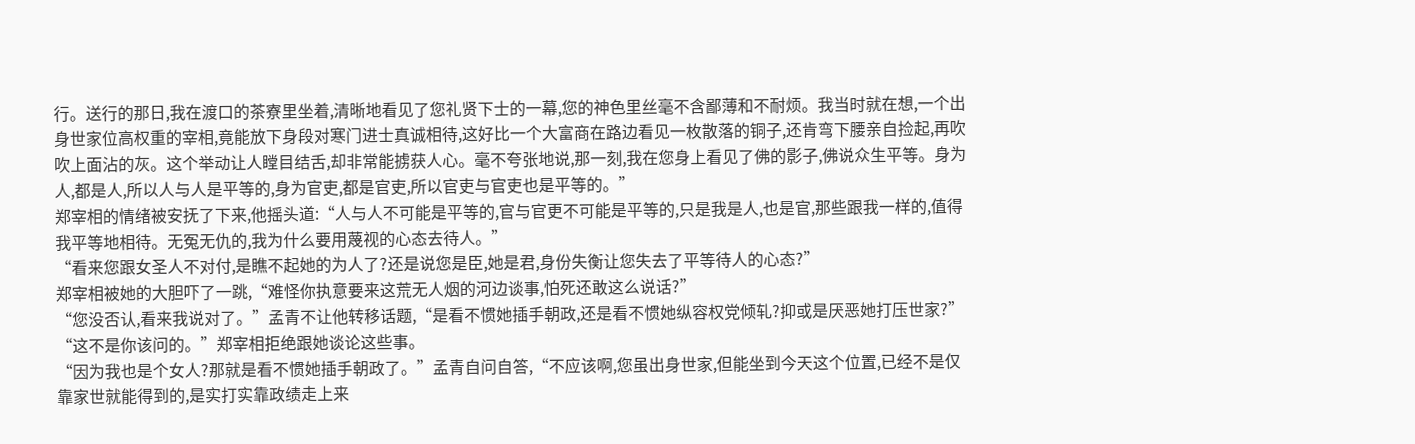行。送行的那日,我在渡口的茶寮里坐着,清晰地看见了您礼贤下士的一幕,您的神色里丝毫不含鄙薄和不耐烦。我当时就在想,一个出身世家位高权重的宰相,竟能放下身段对寒门进士真诚相待,这好比一个大富商在路边看见一枚散落的铜子,还肯弯下腰亲自捡起,再吹吹上面沾的灰。这个举动让人瞠目结舌,却非常能掳获人心。毫不夸张地说,那一刻,我在您身上看见了佛的影子,佛说众生平等。身为人,都是人,所以人与人是平等的,身为官吏,都是官吏,所以官吏与官吏也是平等的。”
郑宰相的情绪被安抚了下来,他摇头道:“人与人不可能是平等的,官与官更不可能是平等的,只是我是人,也是官,那些跟我一样的,值得我平等地相待。无冤无仇的,我为什么要用蔑视的心态去待人。”
“看来您跟女圣人不对付,是瞧不起她的为人了?还是说您是臣,她是君,身份失衡让您失去了平等待人的心态?”
郑宰相被她的大胆吓了一跳,“难怪你执意要来这荒无人烟的河边谈事,怕死还敢这么说话?”
“您没否认,看来我说对了。”孟青不让他转移话题,“是看不惯她插手朝政,还是看不惯她纵容权党倾轧?抑或是厌恶她打压世家?”
“这不是你该问的。”郑宰相拒绝跟她谈论这些事。
“因为我也是个女人?那就是看不惯她插手朝政了。”孟青自问自答,“不应该啊,您虽出身世家,但能坐到今天这个位置,已经不是仅靠家世就能得到的,是实打实靠政绩走上来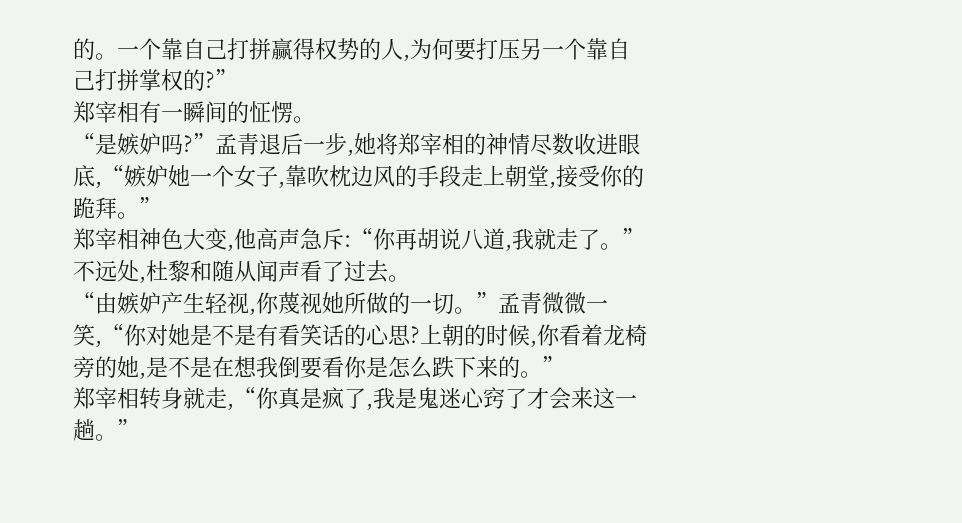的。一个靠自己打拼赢得权势的人,为何要打压另一个靠自己打拼掌权的?”
郑宰相有一瞬间的怔愣。
“是嫉妒吗?”孟青退后一步,她将郑宰相的神情尽数收进眼底,“嫉妒她一个女子,靠吹枕边风的手段走上朝堂,接受你的跪拜。”
郑宰相神色大变,他高声急斥:“你再胡说八道,我就走了。”
不远处,杜黎和随从闻声看了过去。
“由嫉妒产生轻视,你蔑视她所做的一切。”孟青微微一笑,“你对她是不是有看笑话的心思?上朝的时候,你看着龙椅旁的她,是不是在想我倒要看你是怎么跌下来的。”
郑宰相转身就走,“你真是疯了,我是鬼迷心窍了才会来这一趟。”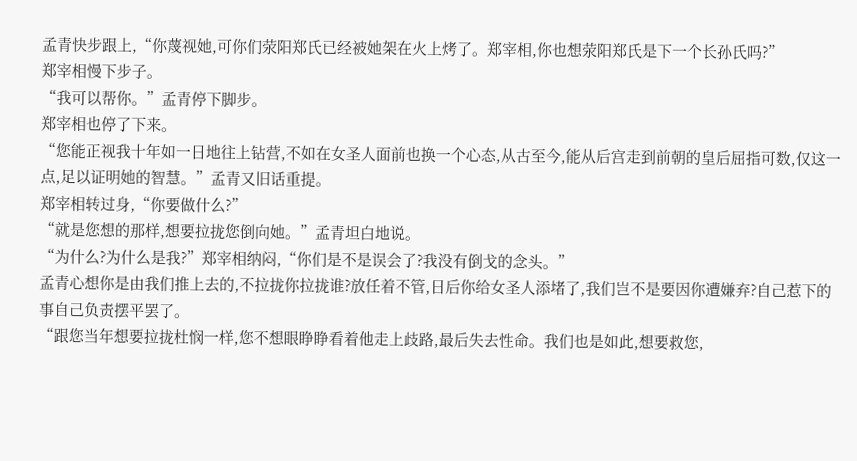孟青快步跟上,“你蔑视她,可你们荥阳郑氏已经被她架在火上烤了。郑宰相,你也想荥阳郑氏是下一个长孙氏吗?”
郑宰相慢下步子。
“我可以帮你。”孟青停下脚步。
郑宰相也停了下来。
“您能正视我十年如一日地往上钻营,不如在女圣人面前也换一个心态,从古至今,能从后宫走到前朝的皇后屈指可数,仅这一点,足以证明她的智慧。”孟青又旧话重提。
郑宰相转过身,“你要做什么?”
“就是您想的那样,想要拉拢您倒向她。”孟青坦白地说。
“为什么?为什么是我?”郑宰相纳闷,“你们是不是误会了?我没有倒戈的念头。”
孟青心想你是由我们推上去的,不拉拢你拉拢谁?放任着不管,日后你给女圣人添堵了,我们岂不是要因你遭嫌弃?自己惹下的事自己负责摆平罢了。
“跟您当年想要拉拢杜悯一样,您不想眼睁睁看着他走上歧路,最后失去性命。我们也是如此,想要救您,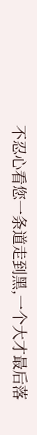不忍心看您一条道走到黑,一个大才最后落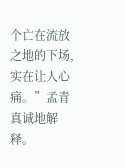个亡在流放之地的下场,实在让人心痛。”孟青真诚地解释。